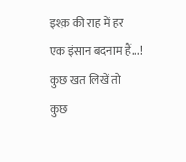इश्क़ की राह में हर
एक इंसान बदनाम हैं...!
कुछ खत लिखें तो
कुछ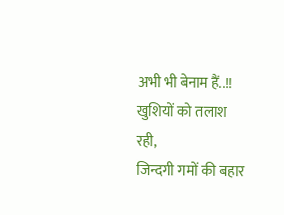अभी भी बेनाम हैं..!!
खुशियों को तलाश रही,
जिन्दगी गमों की बहार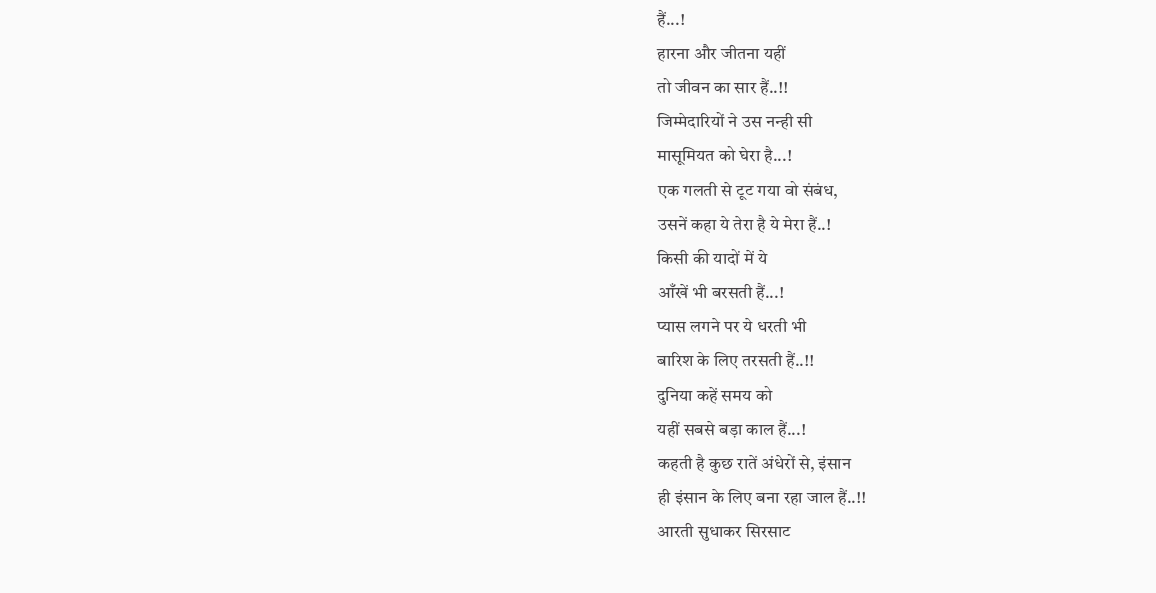हैं...!
हारना और जीतना यहीं
तो जीवन का सार हैं..!!
जिम्मेदारियों ने उस नन्ही सी
मासूमियत को घेरा है...!
एक गलती से टूट गया वो संबंध,
उसनें कहा ये तेरा है ये मेरा हैं..!
किसी की यादों में ये
आँखें भी बरसती हैं...!
प्यास लगने पर ये धरती भी
बारिश के लिए तरसती हैं..!!
दुनिया कहें समय को
यहीं सबसे बड़ा काल हैं...!
कहती है कुछ रातें अंधेरों से, इंसान
ही इंसान के लिए बना रहा जाल हैं..!!
आरती सुधाकर सिरसाट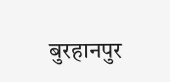बुरहानपुर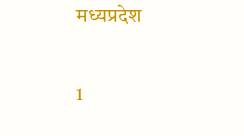मध्यप्रदेश

1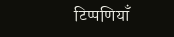टिप्पणियाँ